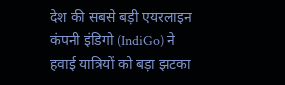देश की सबसे बड़ी एयरलाइन कंपनी इंडिगो (IndiGo) ने हवाई यात्रियों को बड़ा झटका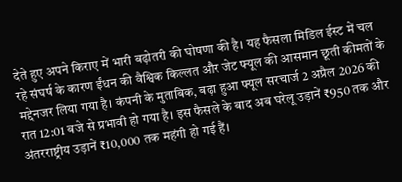देते हुए अपने किराए में भारी बढ़ोतरी की घोषणा की है। यह फैसला मिडिल ईस्ट में चल रहे संघर्ष के कारण ईंधन की वैश्विक किल्लत और जेट फ्यूल की आसमान छूती कीमतों के मद्देनजर लिया गया है। कंपनी के मुताबिक, बढ़ा हुआ फ्यूल सरचार्ज 2 अप्रैल 2026 की रात 12:01 बजे से प्रभावी हो गया है। इस फैसले के बाद अब घरेलू उड़ानें ₹950 तक और अंतरराष्ट्रीय उड़ानें ₹10,000 तक महंगी हो गई हैं।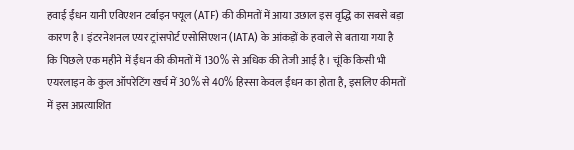हवाई ईंधन यानी एविएशन टर्बाइन फ्यूल (ATF) की कीमतों में आया उछाल इस वृद्धि का सबसे बड़ा कारण है। इंटरनेशनल एयर ट्रांसपोर्ट एसोसिएशन (IATA) के आंकड़ों के हवाले से बताया गया है कि पिछले एक महीने में ईंधन की कीमतों में 130% से अधिक की तेजी आई है। चूंकि किसी भी एयरलाइन के कुल ऑपरेटिंग खर्च में 30% से 40% हिस्सा केवल ईंधन का होता है, इसलिए कीमतों में इस अप्रत्याशित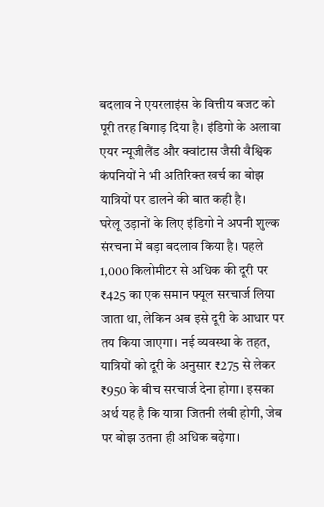बदलाव ने एयरलाइंस के वित्तीय बजट को पूरी तरह बिगाड़ दिया है। इंडिगो के अलावा एयर न्यूजीलैंड और क्वांटास जैसी वैश्विक कंपनियों ने भी अतिरिक्त खर्च का बोझ यात्रियों पर डालने की बात कही है।
घरेलू उड़ानों के लिए इंडिगो ने अपनी शुल्क संरचना में बड़ा बदलाव किया है। पहले 1,000 किलोमीटर से अधिक की दूरी पर ₹425 का एक समान फ्यूल सरचार्ज लिया जाता था, लेकिन अब इसे दूरी के आधार पर तय किया जाएगा। नई व्यवस्था के तहत, यात्रियों को दूरी के अनुसार ₹275 से लेकर ₹950 के बीच सरचार्ज देना होगा। इसका अर्थ यह है कि यात्रा जितनी लंबी होगी, जेब पर बोझ उतना ही अधिक बढ़ेगा।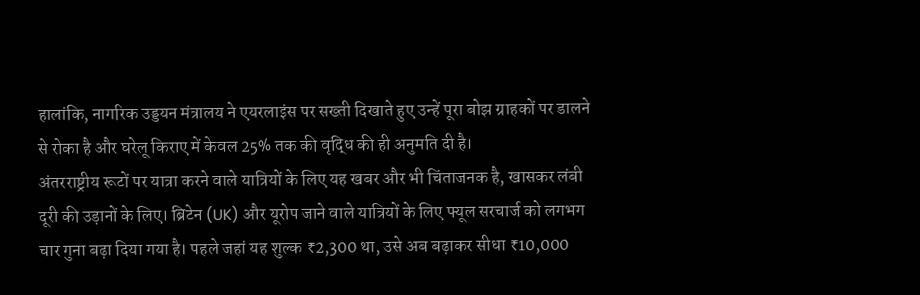हालांकि, नागरिक उड्डयन मंत्रालय ने एयरलाइंस पर सख्ती दिखाते हुए उन्हें पूरा बोझ ग्राहकों पर डालने से रोका है और घरेलू किराए में केवल 25% तक की वृद्धि की ही अनुमति दी है।
अंतरराष्ट्रीय रूटों पर यात्रा करने वाले यात्रियों के लिए यह खबर और भी चिंताजनक है, खासकर लंबी दूरी की उड़ानों के लिए। ब्रिटेन (UK) और यूरोप जाने वाले यात्रियों के लिए फ्यूल सरचार्ज को लगभग चार गुना बढ़ा दिया गया है। पहले जहां यह शुल्क ₹2,300 था, उसे अब बढ़ाकर सीधा ₹10,000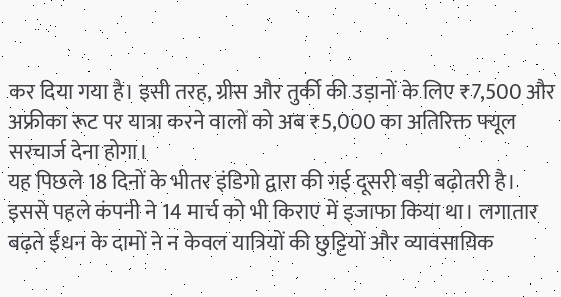कर दिया गया है। इसी तरह, ग्रीस और तुर्की की उड़ानों के लिए ₹7,500 और अफ्रीका रूट पर यात्रा करने वालों को अब ₹5,000 का अतिरिक्त फ्यूल सरचार्ज देना होगा।
यह पिछले 18 दिनों के भीतर इंडिगो द्वारा की गई दूसरी बड़ी बढ़ोतरी है। इससे पहले कंपनी ने 14 मार्च को भी किराए में इजाफा किया था। लगातार बढ़ते ईंधन के दामों ने न केवल यात्रियों की छुट्टियों और व्यावसायिक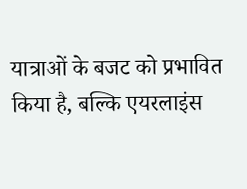यात्राओं के बजट को प्रभावित किया है, बल्कि एयरलाइंस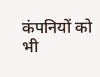कंपनियों को भी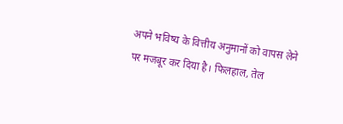अपने भविष्य के वित्तीय अनुमानों को वापस लेने पर मजबूर कर दिया है। फिलहाल, तेल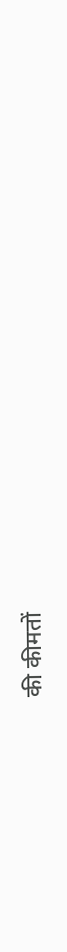की कीमतों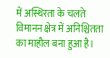में अस्थिरता के चलते विमानन क्षेत्र में अनिश्चितता का माहौल बना हुआ है।